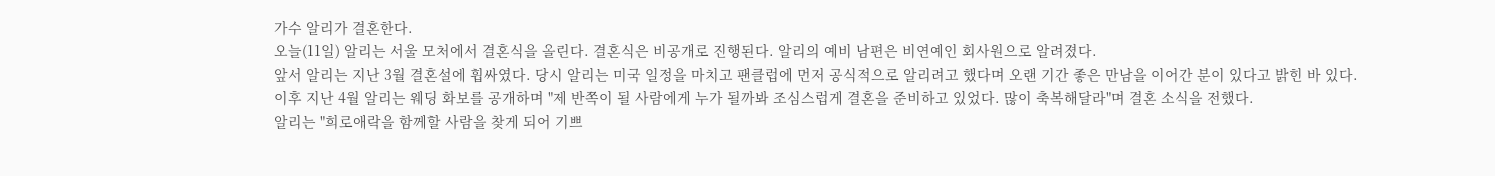가수 알리가 결혼한다.
오늘(11일) 알리는 서울 모처에서 결혼식을 올린다. 결혼식은 비공개로 진행된다. 알리의 예비 남편은 비연예인 회사원으로 알려졌다.
앞서 알리는 지난 3월 결혼설에 휩싸였다. 당시 알리는 미국 일정을 마치고 팬클럽에 먼저 공식적으로 알리려고 했다며 오랜 기간 좋은 만남을 이어간 분이 있다고 밝힌 바 있다.
이후 지난 4월 알리는 웨딩 화보를 공개하며 "제 반쪽이 될 사람에게 누가 될까봐 조심스럽게 결혼을 준비하고 있었다. 많이 축복해달라"며 결혼 소식을 전했다.
알리는 "희로애락을 함께할 사람을 찾게 되어 기쁘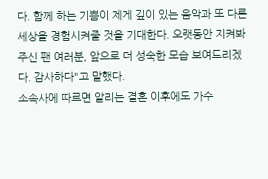다. 함께 하는 기쁨이 제게 깊이 있는 음악과 또 다른 세상을 경험시켜줄 것을 기대한다. 오랫동안 지켜봐 주신 팬 여러분, 앞으로 더 성숙한 모습 보여드리겠다. 감사하다"고 말했다.
소속사에 따르면 알리는 결혼 이후에도 가수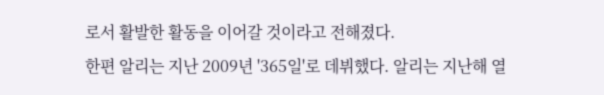로서 활발한 활동을 이어갈 것이라고 전해졌다.
한편 알리는 지난 2009년 '365일'로 데뷔했다. 알리는 지난해 열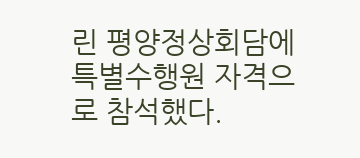린 평양정상회담에 특별수행원 자격으로 참석했다.